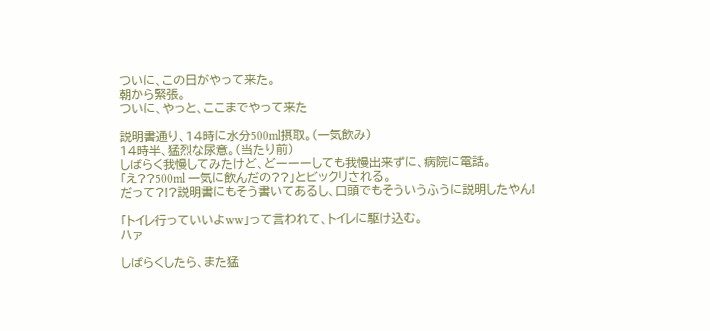ついに、この日がやって来た。
朝から緊張。
ついに、やっと、ここまでやって来た

説明書通り、14時に水分500ml摂取。(一気飲み)
14時半、猛烈な尿意。(当たり前)
しばらく我慢してみたけど、どーーーしても我慢出来ずに、病院に電話。
「え??500ml 一気に飲んだの??」とビックリされる。
だって?!?説明書にもそう書いてあるし、口頭でもそういうふうに説明したやん!

「トイレ行っていいよww」って言われて、トイレに駆け込む。
ハァ

しばらくしたら、また猛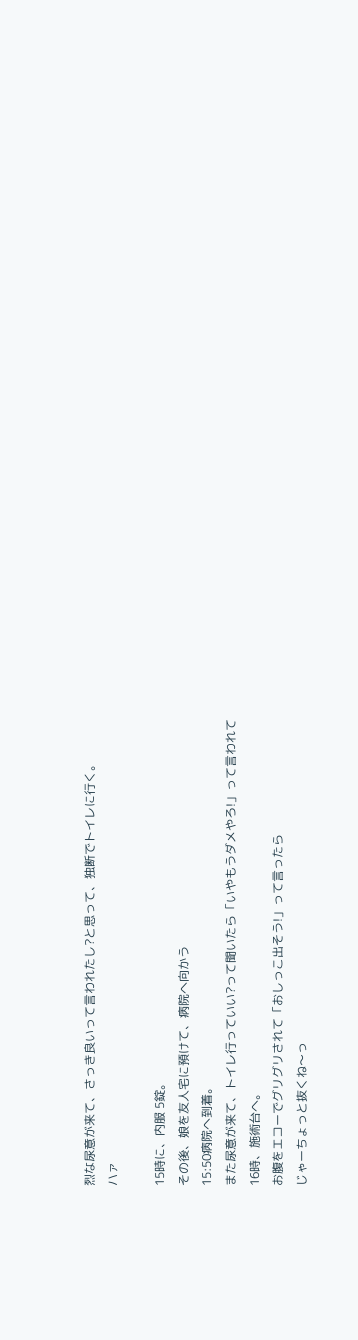烈な尿意が来て、さっき良いって言われたし?と思って、独断でトイレに行く。
ハァ

15時に、内服 5錠。
その後、娘を友人宅に預けて、病院へ向かう
15:50病院へ到着。
また尿意が来て、トイレ行っていい?って聞いたら「いやもうダメやろ!」って言われて
16時、施術台へ。
お腹をエコーでグリグリされて「おしっこ出そう!」って言ったら
じゃーちょっと抜くね〜っ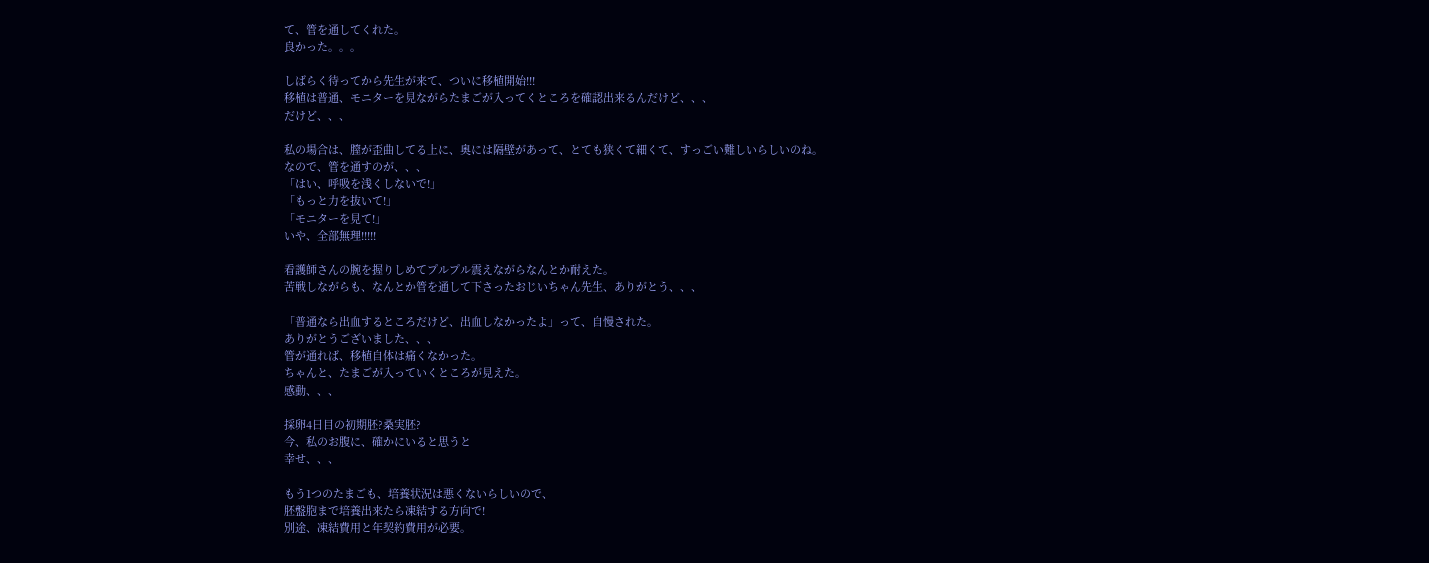て、管を通してくれた。
良かった。。。

しばらく待ってから先生が来て、ついに移植開始!!!
移植は普通、モニターを見ながらたまごが入ってくところを確認出来るんだけど、、、
だけど、、、

私の場合は、膣が歪曲してる上に、奥には隔壁があって、とても狭くて細くて、すっごい難しいらしいのね。
なので、管を通すのが、、、
「はい、呼吸を浅くしないで!」
「もっと力を抜いて!」
「モニターを見て!」
いや、全部無理!!!!!

看護師さんの腕を握りしめてプルプル震えながらなんとか耐えた。
苦戦しながらも、なんとか管を通して下さったおじいちゃん先生、ありがとう、、、

「普通なら出血するところだけど、出血しなかったよ」って、自慢された。
ありがとうございました、、、
管が通れば、移植自体は痛くなかった。
ちゃんと、たまごが入っていくところが見えた。
感動、、、

採卵4日目の初期胚?桑実胚?
今、私のお腹に、確かにいると思うと
幸せ、、、

もう1つのたまごも、培養状況は悪くないらしいので、
胚盤胞まで培養出来たら凍結する方向で!
別途、凍結費用と年契約費用が必要。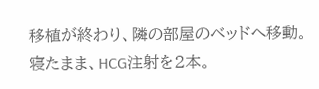移植が終わり、隣の部屋のベッドへ移動。
寝たまま、HCG注射を2本。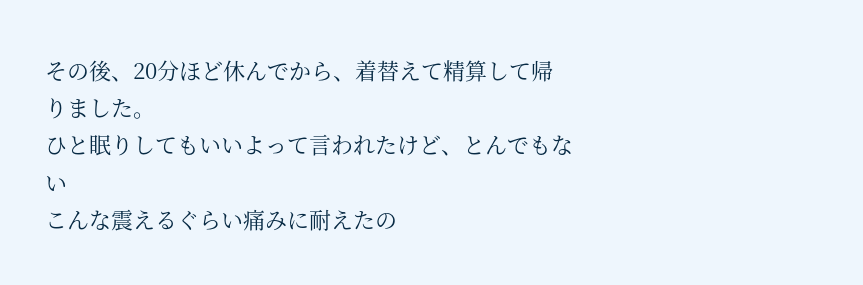その後、20分ほど休んでから、着替えて精算して帰りました。
ひと眠りしてもいいよって言われたけど、とんでもない
こんな震えるぐらい痛みに耐えたの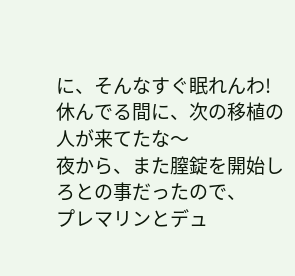に、そんなすぐ眠れんわ!
休んでる間に、次の移植の人が来てたな〜
夜から、また膣錠を開始しろとの事だったので、
プレマリンとデュ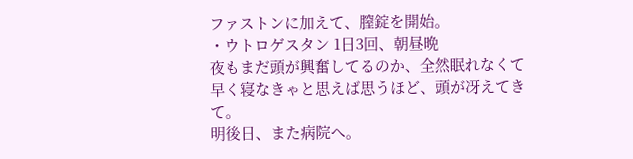ファストンに加えて、膣錠を開始。
・ウトロゲスタン 1日3回、朝昼晩
夜もまだ頭が興奮してるのか、全然眠れなくて
早く寝なきゃと思えば思うほど、頭が冴えてきて。
明後日、また病院へ。